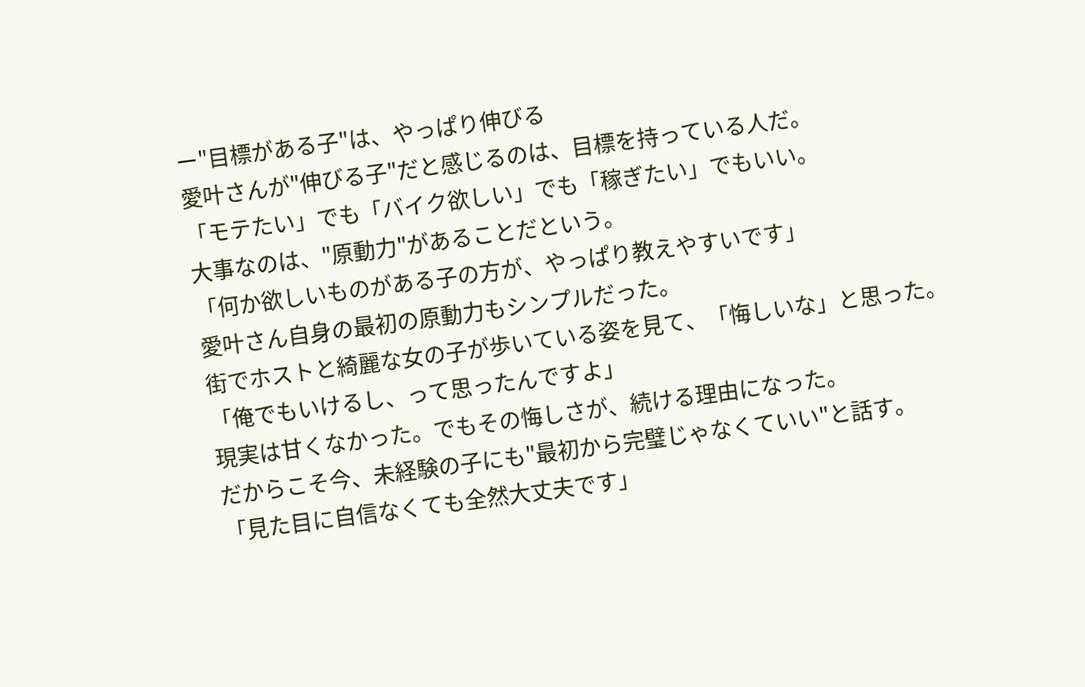ー"目標がある子"は、やっぱり伸びる
愛叶さんが"伸びる子"だと感じるのは、目標を持っている人だ。
「モテたい」でも「バイク欲しい」でも「稼ぎたい」でもいい。
大事なのは、"原動力"があることだという。
「何か欲しいものがある子の方が、やっぱり教えやすいです」
愛叶さん自身の最初の原動力もシンプルだった。
街でホストと綺麗な女の子が歩いている姿を見て、「悔しいな」と思った。
「俺でもいけるし、って思ったんですよ」
現実は甘くなかった。でもその悔しさが、続ける理由になった。
だからこそ今、未経験の子にも"最初から完璧じゃなくていい"と話す。
「見た目に自信なくても全然大丈夫です」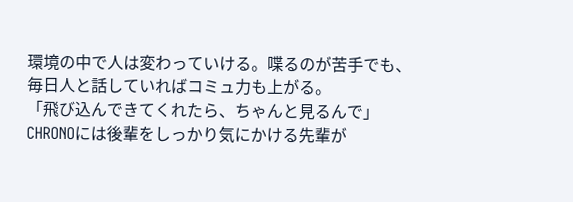環境の中で人は変わっていける。喋るのが苦手でも、毎日人と話していればコミュ力も上がる。
「飛び込んできてくれたら、ちゃんと見るんで」
CHRONOには後輩をしっかり気にかける先輩が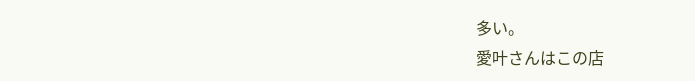多い。
愛叶さんはこの店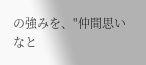の強みを、"仲間思いなと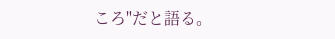ころ"だと語る。